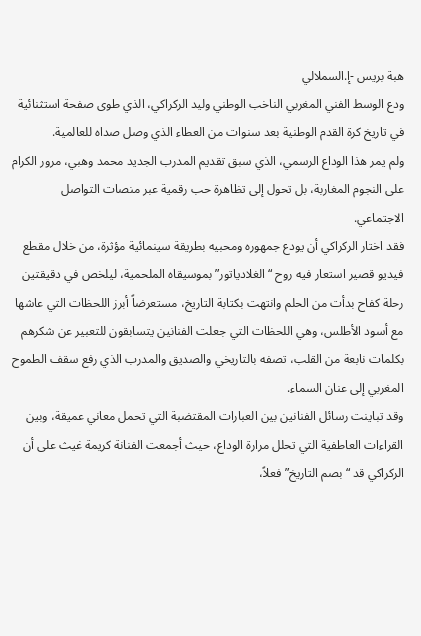هبة بريس -إ.السملالي
ودع الوسط الفني المغربي الناخب الوطني وليد الركراكي، الذي طوى صفحة استثنائية في تاريخ كرة القدم الوطنية بعد سنوات من العطاء الذي وصل صداه للعالمية.
ولم يمر هذا الوداع الرسمي، الذي سبق تقديم المدرب الجديد محمد وهبي، مرور الكرام على النجوم المغاربة، بل تحول إلى تظاهرة حب رقمية عبر منصات التواصل الاجتماعي.
فقد اختار الركراكي أن يودع جمهوره ومحبيه بطريقة سينمائية مؤثرة، من خلال مقطع فيديو قصير استعار فيه روح “الغلادياتور” بموسيقاه الملحمية، ليلخص في دقيقتين رحلة كفاح بدأت من الحلم وانتهت بكتابة التاريخ، مستعرضاً أبرز اللحظات التي عاشها مع أسود الأطلس، وهي اللحظات التي جعلت الفنانين يتسابقون للتعبير عن شكرهم بكلمات نابعة من القلب، تصفه بالتاريخي والصديق والمدرب الذي رفع سقف الطموح المغربي إلى عنان السماء.
وقد تباينت رسائل الفنانين بين العبارات المقتضبة التي تحمل معاني عميقة، وبين القراءات العاطفية التي تحلل مرارة الوداع، حيث أجمعت الفنانة كريمة غيث على أن الركراكي قد “بصم التاريخ” فعلاً،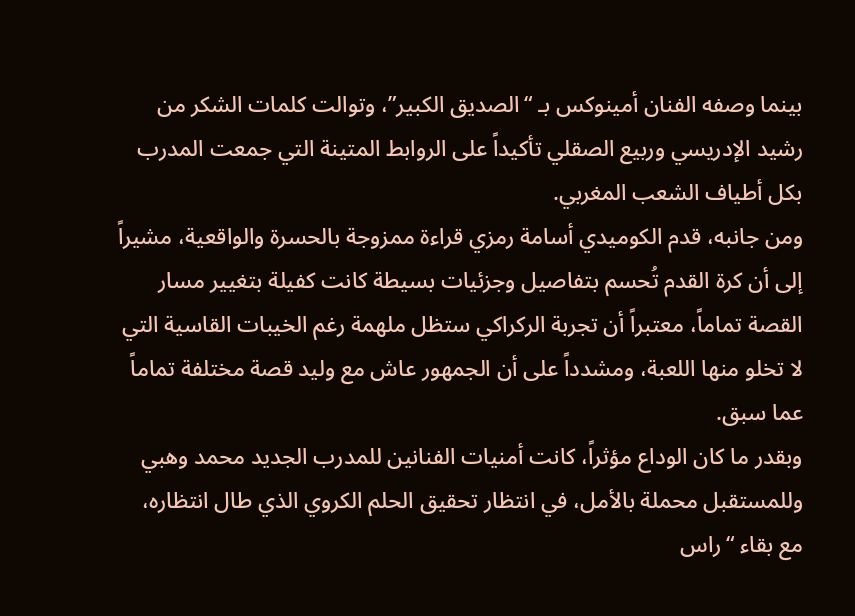بينما وصفه الفنان أمينوكس بـ “الصديق الكبير”، وتوالت كلمات الشكر من رشيد الإدريسي وربيع الصقلي تأكيداً على الروابط المتينة التي جمعت المدرب بكل أطياف الشعب المغربي.
ومن جانبه، قدم الكوميدي أسامة رمزي قراءة ممزوجة بالحسرة والواقعية، مشيراً إلى أن كرة القدم تُحسم بتفاصيل وجزئيات بسيطة كانت كفيلة بتغيير مسار القصة تماماً، معتبراً أن تجربة الركراكي ستظل ملهمة رغم الخيبات القاسية التي لا تخلو منها اللعبة، ومشدداً على أن الجمهور عاش مع وليد قصة مختلفة تماماً عما سبق.
وبقدر ما كان الوداع مؤثراً، كانت أمنيات الفنانين للمدرب الجديد محمد وهبي وللمستقبل محملة بالأمل، في انتظار تحقيق الحلم الكروي الذي طال انتظاره، مع بقاء “راس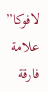لافوكا” علامة فارقة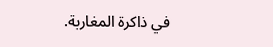في ذاكرة المغاربة.